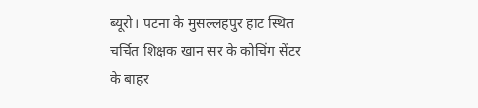ब्यूरो। पटना के मुसल्लहपुर हाट स्थित चर्चित शिक्षक खान सर के कोचिंग सेंटर के बाहर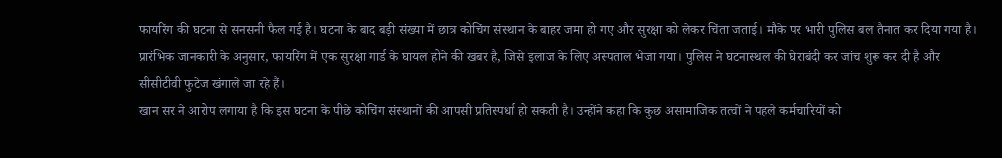फायरिंग की घटना से सनसनी फैल गई है। घटना के बाद बड़ी संख्या में छात्र कोचिंग संस्थान के बाहर जमा हो गए और सुरक्षा को लेकर चिंता जताई। मौके पर भारी पुलिस बल तैनात कर दिया गया है।
प्रारंभिक जानकारी के अनुसार, फायरिंग में एक सुरक्षा गार्ड के घायल होने की खबर है, जिसे इलाज के लिए अस्पताल भेजा गया। पुलिस ने घटनास्थल की घेराबंदी कर जांच शुरू कर दी है और सीसीटीवी फुटेज खंगाले जा रहे हैं।
खान सर ने आरोप लगाया है कि इस घटना के पीछे कोचिंग संस्थानों की आपसी प्रतिस्पर्धा हो सकती है। उन्होंने कहा कि कुछ असामाजिक तत्वों ने पहले कर्मचारियों को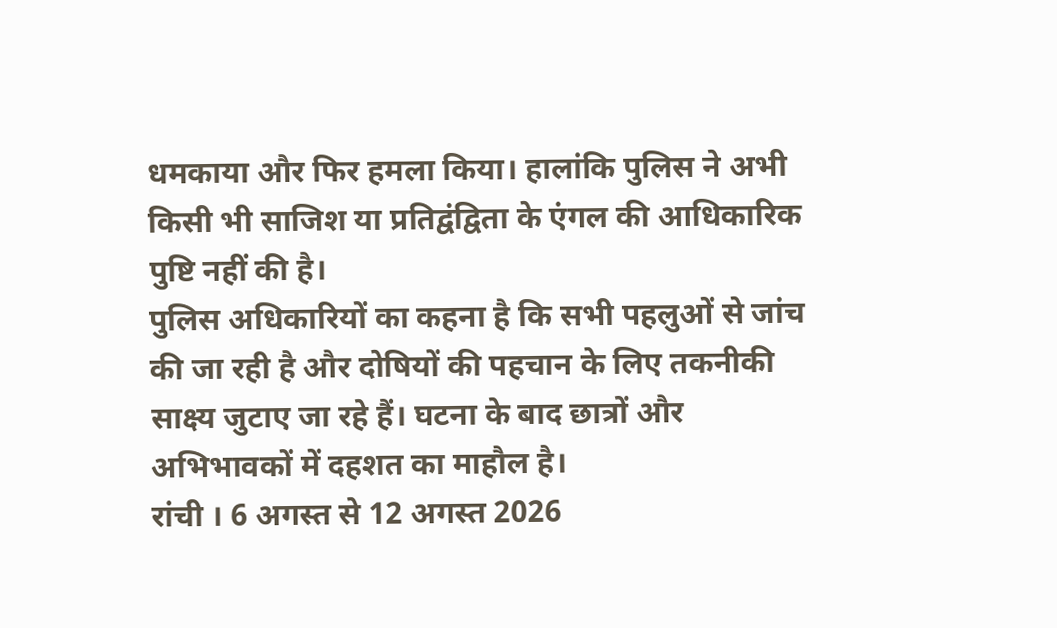धमकाया और फिर हमला किया। हालांकि पुलिस ने अभी किसी भी साजिश या प्रतिद्वंद्विता के एंगल की आधिकारिक पुष्टि नहीं की है।
पुलिस अधिकारियों का कहना है कि सभी पहलुओं से जांच की जा रही है और दोषियों की पहचान के लिए तकनीकी साक्ष्य जुटाए जा रहे हैं। घटना के बाद छात्रों और अभिभावकों में दहशत का माहौल है।
रांची । 6 अगस्त से 12 अगस्त 2026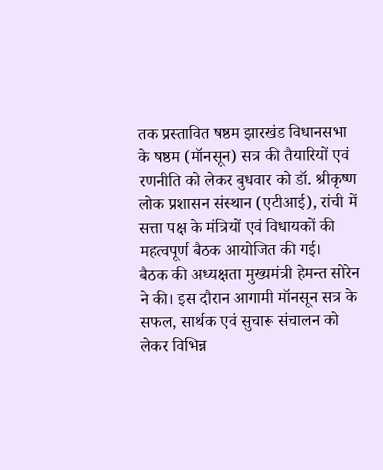तक प्रस्तावित षष्ठम झारखंड विधानसभा के षष्ठम (मॉनसून) सत्र की तैयारियों एवं रणनीति को लेकर बुधवार को डॉ. श्रीकृष्ण लोक प्रशासन संस्थान (एटीआई), रांची में सत्ता पक्ष के मंत्रियों एवं विधायकों की महत्वपूर्ण बैठक आयोजित की गई।
बैठक की अध्यक्षता मुख्यमंत्री हेमन्त सोरेन ने की। इस दौरान आगामी मॉनसून सत्र के सफल, सार्थक एवं सुचारू संचालन को लेकर विभिन्न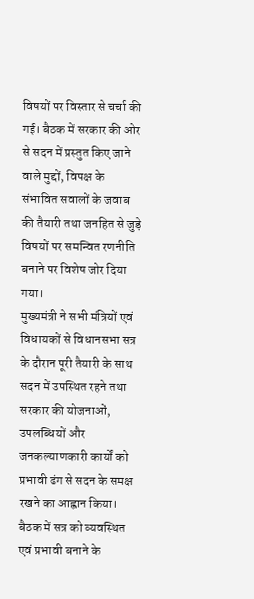विषयों पर विस्तार से चर्चा की गई। बैठक में सरकार की ओर से सदन में प्रस्तुत किए जाने वाले मुद्दों, विपक्ष के संभावित सवालों के जवाब की तैयारी तथा जनहित से जुड़े विषयों पर समन्वित रणनीति बनाने पर विशेष जोर दिया गया।
मुख्यमंत्री ने सभी मंत्रियों एवं विधायकों से विधानसभा सत्र के दौरान पूरी तैयारी के साथ सदन में उपस्थित रहने तथा सरकार की योजनाओं, उपलब्धियों और जनकल्याणकारी कार्यों को प्रभावी ढंग से सदन के समक्ष रखने का आह्वान किया। बैठक में सत्र को व्यवस्थित एवं प्रभावी बनाने के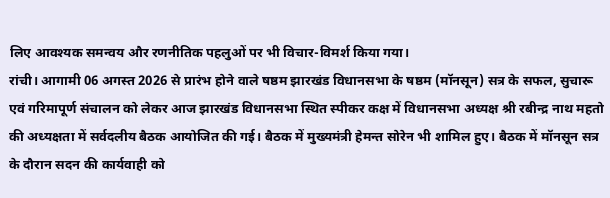लिए आवश्यक समन्वय और रणनीतिक पहलुओं पर भी विचार-विमर्श किया गया।
रांची। आगामी 06 अगस्त 2026 से प्रारंभ होने वाले षष्ठम झारखंड विधानसभा के षष्ठम (मॉनसून) सत्र के सफल, सुचारू एवं गरिमापूर्ण संचालन को लेकर आज झारखंड विधानसभा स्थित स्पीकर कक्ष में विधानसभा अध्यक्ष श्री रबीन्द्र नाथ महतो की अध्यक्षता में सर्वदलीय बैठक आयोजित की गई। बैठक में मुख्यमंत्री हेमन्त सोरेन भी शामिल हुए। बैठक में मॉनसून सत्र के दौरान सदन की कार्यवाही को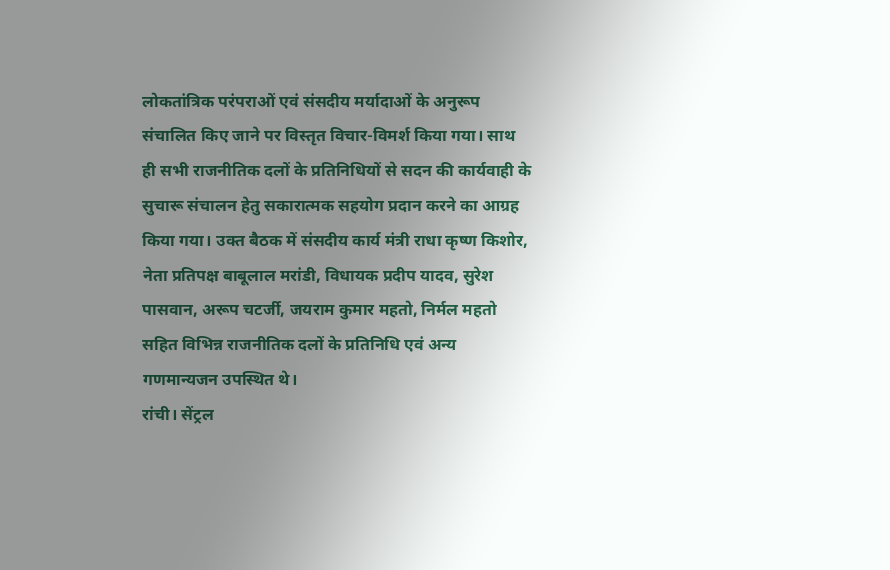लोकतांत्रिक परंपराओं एवं संसदीय मर्यादाओं के अनुरूप संचालित किए जाने पर विस्तृत विचार-विमर्श किया गया। साथ ही सभी राजनीतिक दलों के प्रतिनिधियों से सदन की कार्यवाही के सुचारू संचालन हेतु सकारात्मक सहयोग प्रदान करने का आग्रह किया गया। उक्त बैठक में संसदीय कार्य मंत्री राधा कृष्ण किशोर, नेता प्रतिपक्ष बाबूलाल मरांडी, विधायक प्रदीप यादव, सुरेश पासवान, अरूप चटर्जी, जयराम कुमार महतो, निर्मल महतो सहित विभिन्न राजनीतिक दलों के प्रतिनिधि एवं अन्य गणमान्यजन उपस्थित थे।
रांची। सेंट्रल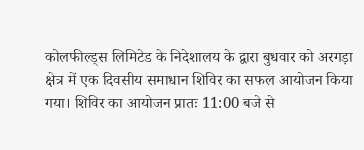कोलफील्ड्स लिमिटेड के निदेशालय के द्वारा बुधवार को अरगड़ा क्षेत्र में एक दिवसीय समाधान शिविर का सफल आयोजन किया गया। शिविर का आयोजन प्रातः 11:00 बजे से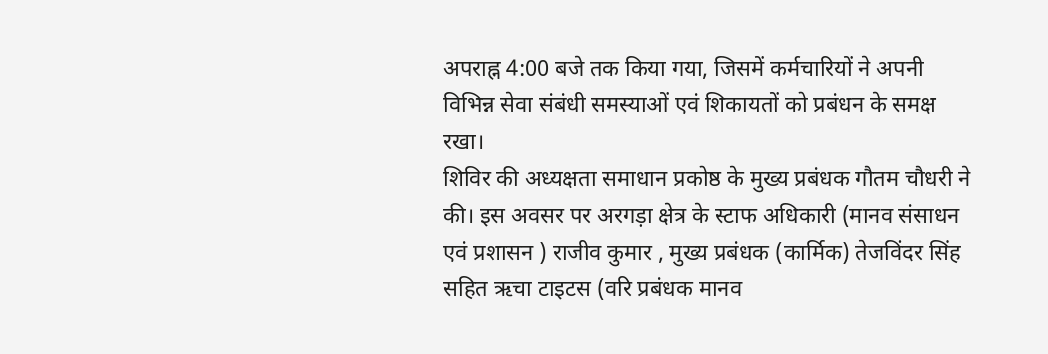अपराह्न 4:00 बजे तक किया गया, जिसमें कर्मचारियों ने अपनी विभिन्न सेवा संबंधी समस्याओं एवं शिकायतों को प्रबंधन के समक्ष रखा।
शिविर की अध्यक्षता समाधान प्रकोष्ठ के मुख्य प्रबंधक गौतम चौधरी ने की। इस अवसर पर अरगड़ा क्षेत्र के स्टाफ अधिकारी (मानव संसाधन एवं प्रशासन ) राजीव कुमार , मुख्य प्रबंधक (कार्मिक) तेजविंदर सिंह सहित ऋचा टाइटस (वरि प्रबंधक मानव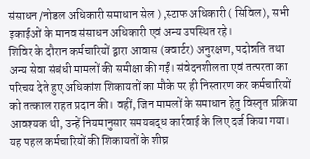संसाधन /नोडल अधिकारी समाधान सेल ) ,स्टाफ अधिकारी ( सिविल), सभी इकाईओं के मानव संसाधन अधिकारी एवं अन्य उपस्थित रहे।
शिविर के दौरान कर्मचारियों द्वारा आवास (क्वार्टर) अनुरक्षण, पदोन्नति तथा अन्य सेवा संबंधी मामलों की समीक्षा की गईं। संवेदनशीलता एवं तत्परता का परिचय देते हुए अधिकांश शिकायतों का मौके पर ही निस्तारण कर कर्मचारियों को तत्काल राहत प्रदान की। वहीं, जिन मामलों के समाधान हेतु विस्तृत प्रक्रिया आवश्यक थी, उन्हें नियमानुसार समयबद्ध कार्रवाई के लिए दर्ज किया गया।
यह पहल कर्मचारियों की शिकायतों के शीघ्र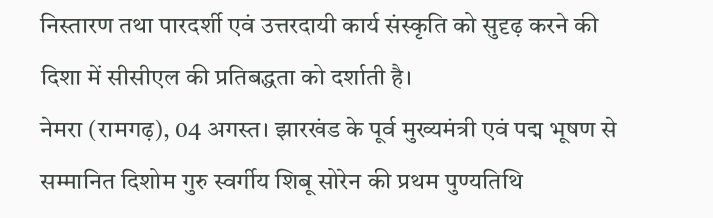निस्तारण तथा पारदर्शी एवं उत्तरदायी कार्य संस्कृति को सुदृढ़ करने की दिशा में सीसीएल की प्रतिबद्धता को दर्शाती है।
नेमरा (रामगढ़), 04 अगस्त। झारखंड के पूर्व मुख्यमंत्री एवं पद्म भूषण से सम्मानित दिशोम गुरु स्वर्गीय शिबू सोरेन की प्रथम पुण्यतिथि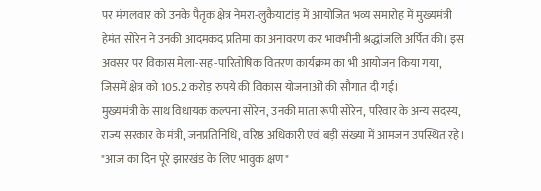पर मंगलवार को उनके पैतृक क्षेत्र नेमरा-लुकैयाटांड़ में आयोजित भव्य समारोह में मुख्यमंत्री हेमंत सोरेन ने उनकी आदमकद प्रतिमा का अनावरण कर भावभीनी श्रद्धांजलि अर्पित की। इस अवसर पर विकास मेला-सह-पारितोषिक वितरण कार्यक्रम का भी आयोजन किया गया, जिसमें क्षेत्र को 105.2 करोड़ रुपये की विकास योजनाओं की सौगात दी गई।
मुख्यमंत्री के साथ विधायक कल्पना सोरेन, उनकी माता रूपी सोरेन, परिवार के अन्य सदस्य, राज्य सरकार के मंत्री, जनप्रतिनिधि, वरिष्ठ अधिकारी एवं बड़ी संख्या में आमजन उपस्थित रहे।
"आज का दिन पूरे झारखंड के लिए भावुक क्षण"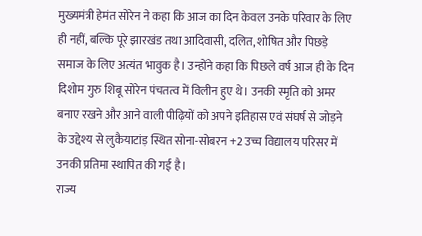मुख्यमंत्री हेमंत सोरेन ने कहा कि आज का दिन केवल उनके परिवार के लिए ही नहीं, बल्कि पूरे झारखंड तथा आदिवासी, दलित, शोषित और पिछड़े समाज के लिए अत्यंत भावुक है। उन्होंने कहा कि पिछले वर्ष आज ही के दिन दिशोम गुरु शिबू सोरेन पंचतत्व में विलीन हुए थे। उनकी स्मृति को अमर बनाए रखने और आने वाली पीढ़ियों को अपने इतिहास एवं संघर्ष से जोड़ने के उद्देश्य से लुकैयाटांड़ स्थित सोना-सोबरन +2 उच्च विद्यालय परिसर में उनकी प्रतिमा स्थापित की गई है।
राज्य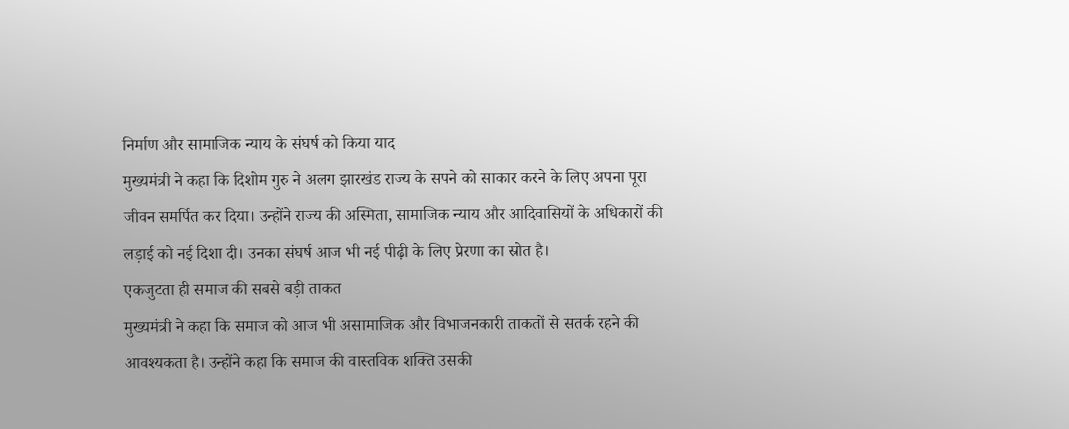निर्माण और सामाजिक न्याय के संघर्ष को किया याद
मुख्यमंत्री ने कहा कि दिशोम गुरु ने अलग झारखंड राज्य के सपने को साकार करने के लिए अपना पूरा जीवन समर्पित कर दिया। उन्होंने राज्य की अस्मिता, सामाजिक न्याय और आदिवासियों के अधिकारों की लड़ाई को नई दिशा दी। उनका संघर्ष आज भी नई पीढ़ी के लिए प्रेरणा का स्रोत है।
एकजुटता ही समाज की सबसे बड़ी ताकत
मुख्यमंत्री ने कहा कि समाज को आज भी असामाजिक और विभाजनकारी ताकतों से सतर्क रहने की आवश्यकता है। उन्होंने कहा कि समाज की वास्तविक शक्ति उसकी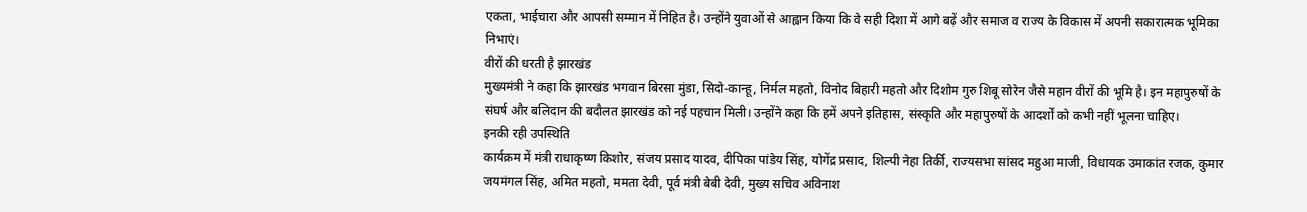एकता, भाईचारा और आपसी सम्मान में निहित है। उन्होंने युवाओं से आह्वान किया कि वे सही दिशा में आगे बढ़ें और समाज व राज्य के विकास में अपनी सकारात्मक भूमिका निभाएं।
वीरों की धरती है झारखंड
मुख्यमंत्री ने कहा कि झारखंड भगवान बिरसा मुंडा, सिदो-कान्हू, निर्मल महतो, विनोद बिहारी महतो और दिशोम गुरु शिबू सोरेन जैसे महान वीरों की भूमि है। इन महापुरुषों के संघर्ष और बलिदान की बदौलत झारखंड को नई पहचान मिली। उन्होंने कहा कि हमें अपने इतिहास, संस्कृति और महापुरुषों के आदर्शों को कभी नहीं भूलना चाहिए।
इनकी रही उपस्थिति
कार्यक्रम में मंत्री राधाकृष्ण किशोर, संजय प्रसाद यादव, दीपिका पांडेय सिंह, योगेंद्र प्रसाद, शिल्पी नेहा तिर्की, राज्यसभा सांसद महुआ माजी, विधायक उमाकांत रजक, कुमार जयमंगल सिंह, अमित महतो, ममता देवी, पूर्व मंत्री बेबी देवी, मुख्य सचिव अविनाश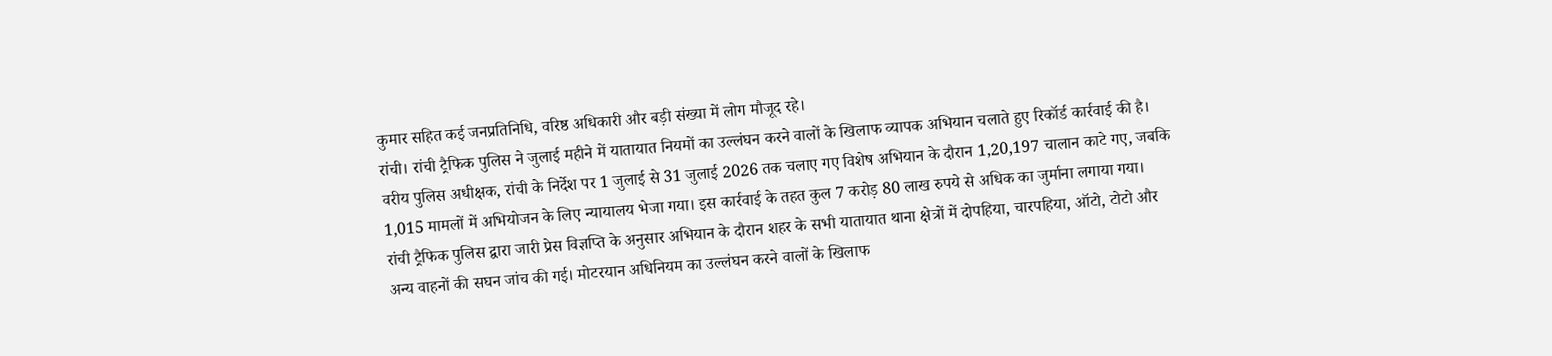कुमार सहित कई जनप्रतिनिधि, वरिष्ठ अधिकारी और बड़ी संख्या में लोग मौजूद रहे।
रांची। रांची ट्रैफिक पुलिस ने जुलाई महीने में यातायात नियमों का उल्लंघन करने वालों के खिलाफ व्यापक अभियान चलाते हुए रिकॉर्ड कार्रवाई की है। वरीय पुलिस अधीक्षक, रांची के निर्देश पर 1 जुलाई से 31 जुलाई 2026 तक चलाए गए विशेष अभियान के दौरान 1,20,197 चालान काटे गए, जबकि 1,015 मामलों में अभियोजन के लिए न्यायालय भेजा गया। इस कार्रवाई के तहत कुल 7 करोड़ 80 लाख रुपये से अधिक का जुर्माना लगाया गया।
रांची ट्रैफिक पुलिस द्वारा जारी प्रेस विज्ञप्ति के अनुसार अभियान के दौरान शहर के सभी यातायात थाना क्षेत्रों में दोपहिया, चारपहिया, ऑटो, टोटो और अन्य वाहनों की सघन जांच की गई। मोटरयान अधिनियम का उल्लंघन करने वालों के खिलाफ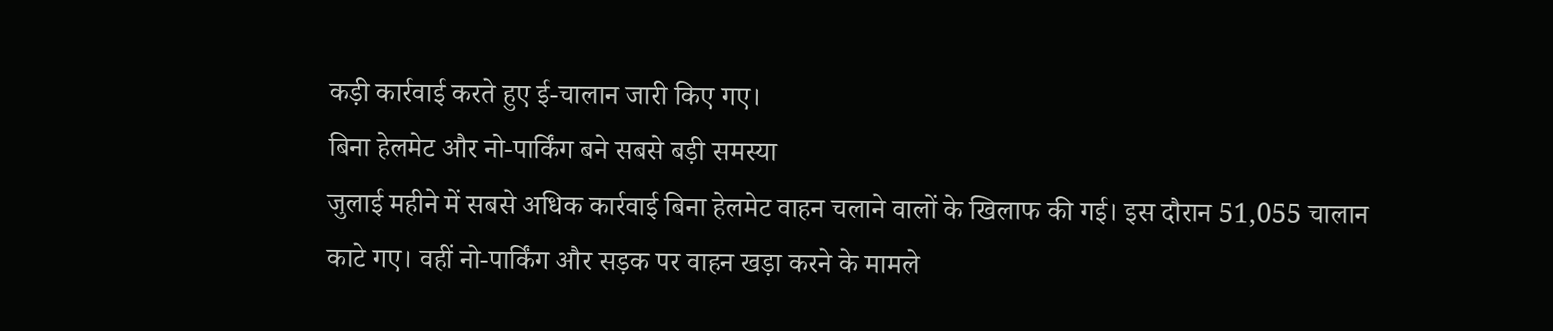कड़ी कार्रवाई करते हुए ई-चालान जारी किए गए।
बिना हेलमेट और नो-पार्किंग बने सबसे बड़ी समस्या
जुलाई महीने में सबसे अधिक कार्रवाई बिना हेलमेट वाहन चलाने वालों के खिलाफ की गई। इस दौरान 51,055 चालान काटे गए। वहीं नो-पार्किंग और सड़क पर वाहन खड़ा करने के मामले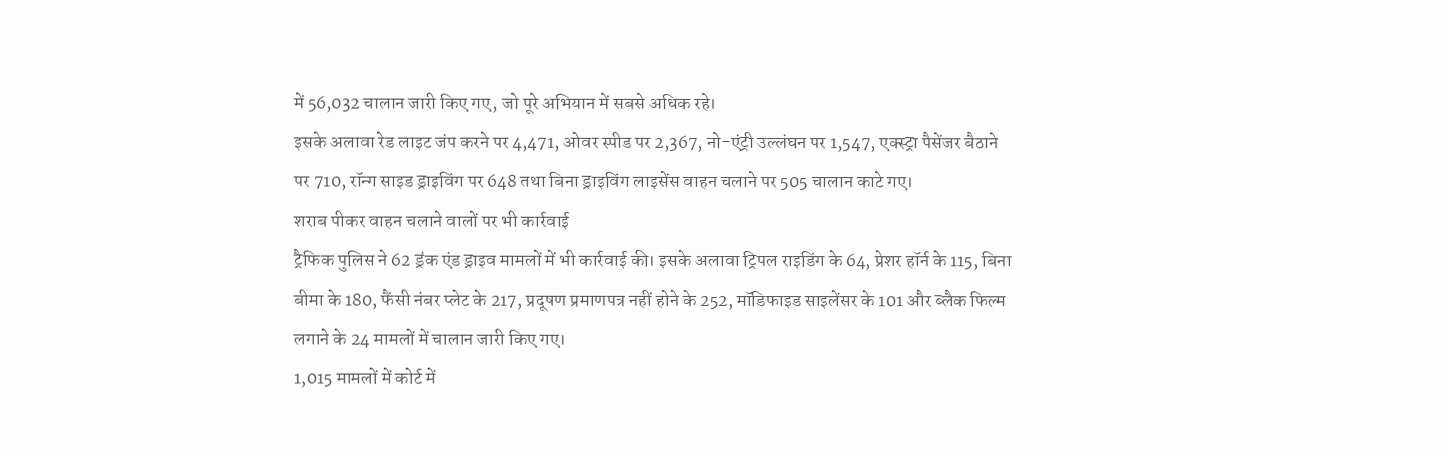में 56,032 चालान जारी किए गए, जो पूरे अभियान में सबसे अधिक रहे।
इसके अलावा रेड लाइट जंप करने पर 4,471, ओवर स्पीड पर 2,367, नो-एंट्री उल्लंघन पर 1,547, एक्स्ट्रा पैसेंजर बैठाने पर 710, रॉन्ग साइड ड्राइविंग पर 648 तथा बिना ड्राइविंग लाइसेंस वाहन चलाने पर 505 चालान काटे गए।
शराब पीकर वाहन चलाने वालों पर भी कार्रवाई
ट्रैफिक पुलिस ने 62 ड्रंक एंड ड्राइव मामलों में भी कार्रवाई की। इसके अलावा ट्रिपल राइडिंग के 64, प्रेशर हॉर्न के 115, बिना बीमा के 180, फैंसी नंबर प्लेट के 217, प्रदूषण प्रमाणपत्र नहीं होने के 252, मॉडिफाइड साइलेंसर के 101 और ब्लैक फिल्म लगाने के 24 मामलों में चालान जारी किए गए।
1,015 मामलों में कोर्ट में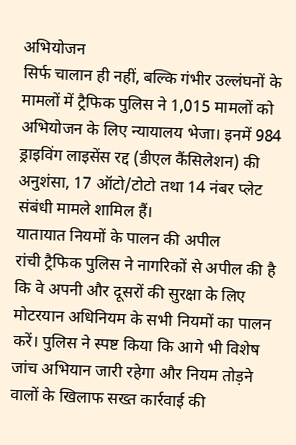अभियोजन
सिर्फ चालान ही नहीं, बल्कि गंभीर उल्लंघनों के मामलों में ट्रैफिक पुलिस ने 1,015 मामलों को अभियोजन के लिए न्यायालय भेजा। इनमें 984 ड्राइविंग लाइसेंस रद्द (डीएल कैंसिलेशन) की अनुशंसा, 17 ऑटो/टोटो तथा 14 नंबर प्लेट संबंधी मामले शामिल हैं।
यातायात नियमों के पालन की अपील
रांची ट्रैफिक पुलिस ने नागरिकों से अपील की है कि वे अपनी और दूसरों की सुरक्षा के लिए मोटरयान अधिनियम के सभी नियमों का पालन करें। पुलिस ने स्पष्ट किया कि आगे भी विशेष जांच अभियान जारी रहेगा और नियम तोड़ने वालों के खिलाफ सख्त कार्रवाई की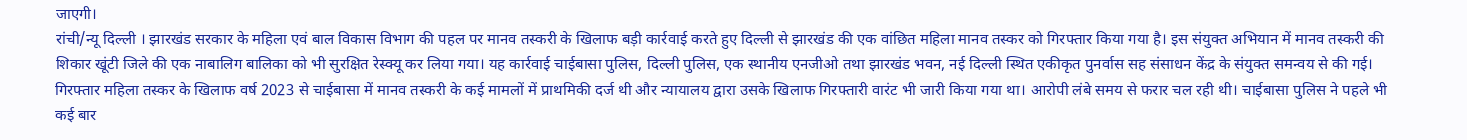जाएगी।
रांची/न्यू दिल्ली । झारखंड सरकार के महिला एवं बाल विकास विभाग की पहल पर मानव तस्करी के खिलाफ बड़ी कार्रवाई करते हुए दिल्ली से झारखंड की एक वांछित महिला मानव तस्कर को गिरफ्तार किया गया है। इस संयुक्त अभियान में मानव तस्करी की शिकार खूंटी जिले की एक नाबालिग बालिका को भी सुरक्षित रेस्क्यू कर लिया गया। यह कार्रवाई चाईबासा पुलिस, दिल्ली पुलिस, एक स्थानीय एनजीओ तथा झारखंड भवन, नई दिल्ली स्थित एकीकृत पुनर्वास सह संसाधन केंद्र के संयुक्त समन्वय से की गई।
गिरफ्तार महिला तस्कर के खिलाफ वर्ष 2023 से चाईबासा में मानव तस्करी के कई मामलों में प्राथमिकी दर्ज थी और न्यायालय द्वारा उसके खिलाफ गिरफ्तारी वारंट भी जारी किया गया था। आरोपी लंबे समय से फरार चल रही थी। चाईबासा पुलिस ने पहले भी कई बार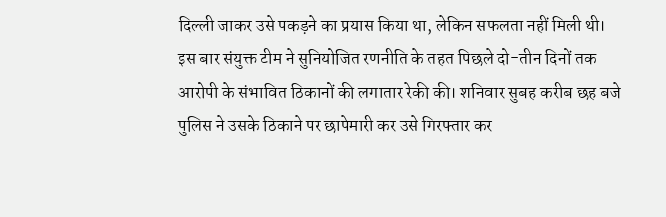दिल्ली जाकर उसे पकड़ने का प्रयास किया था, लेकिन सफलता नहीं मिली थी।
इस बार संयुक्त टीम ने सुनियोजित रणनीति के तहत पिछले दो-तीन दिनों तक आरोपी के संभावित ठिकानों की लगातार रेकी की। शनिवार सुबह करीब छह बजे पुलिस ने उसके ठिकाने पर छापेमारी कर उसे गिरफ्तार कर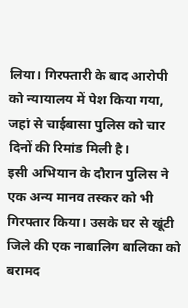लिया। गिरफ्तारी के बाद आरोपी को न्यायालय में पेश किया गया, जहां से चाईबासा पुलिस को चार दिनों की रिमांड मिली है।
इसी अभियान के दौरान पुलिस ने एक अन्य मानव तस्कर को भी गिरफ्तार किया। उसके घर से खूंटी जिले की एक नाबालिग बालिका को बरामद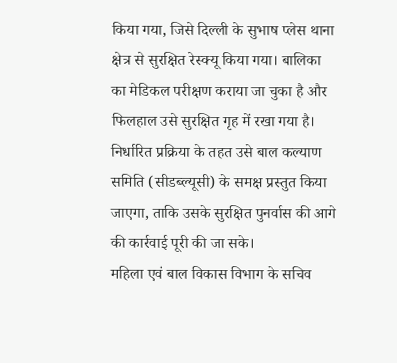किया गया, जिसे दिल्ली के सुभाष प्लेस थाना क्षेत्र से सुरक्षित रेस्क्यू किया गया। बालिका का मेडिकल परीक्षण कराया जा चुका है और फिलहाल उसे सुरक्षित गृह में रखा गया है। निर्धारित प्रक्रिया के तहत उसे बाल कल्याण समिति (सीडब्ल्यूसी) के समक्ष प्रस्तुत किया जाएगा, ताकि उसके सुरक्षित पुनर्वास की आगे की कार्रवाई पूरी की जा सके।
महिला एवं बाल विकास विभाग के सचिव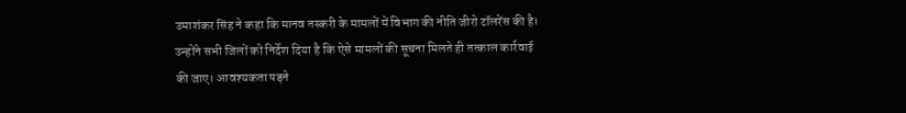उमाशंकर सिंह ने कहा कि मानव तस्करी के मामलों में विभाग की नीति जीरो टॉलरेंस की है। उन्होंने सभी जिलों को निर्देश दिया है कि ऐसे मामलों की सूचना मिलते ही तत्काल कार्रवाई की जाए। आवश्यकता पड़ने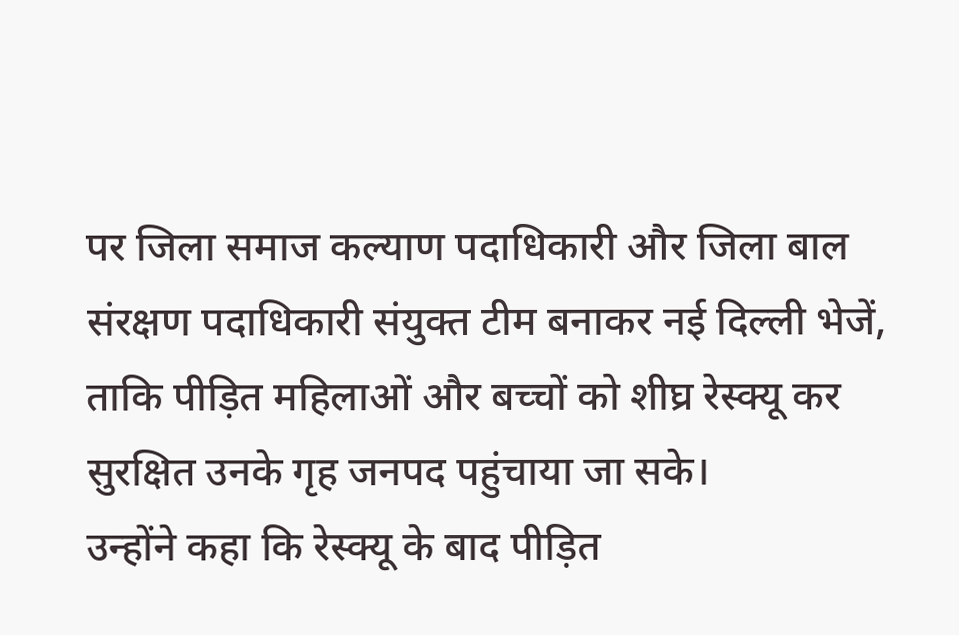पर जिला समाज कल्याण पदाधिकारी और जिला बाल संरक्षण पदाधिकारी संयुक्त टीम बनाकर नई दिल्ली भेजें, ताकि पीड़ित महिलाओं और बच्चों को शीघ्र रेस्क्यू कर सुरक्षित उनके गृह जनपद पहुंचाया जा सके।
उन्होंने कहा कि रेस्क्यू के बाद पीड़ित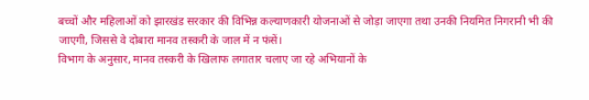बच्चों और महिलाओं को झारखंड सरकार की विभिन्न कल्याणकारी योजनाओं से जोड़ा जाएगा तथा उनकी नियमित निगरानी भी की जाएगी, जिससे वे दोबारा मानव तस्करी के जाल में न फंसें।
विभाग के अनुसार, मानव तस्करी के खिलाफ लगातार चलाए जा रहे अभियानों के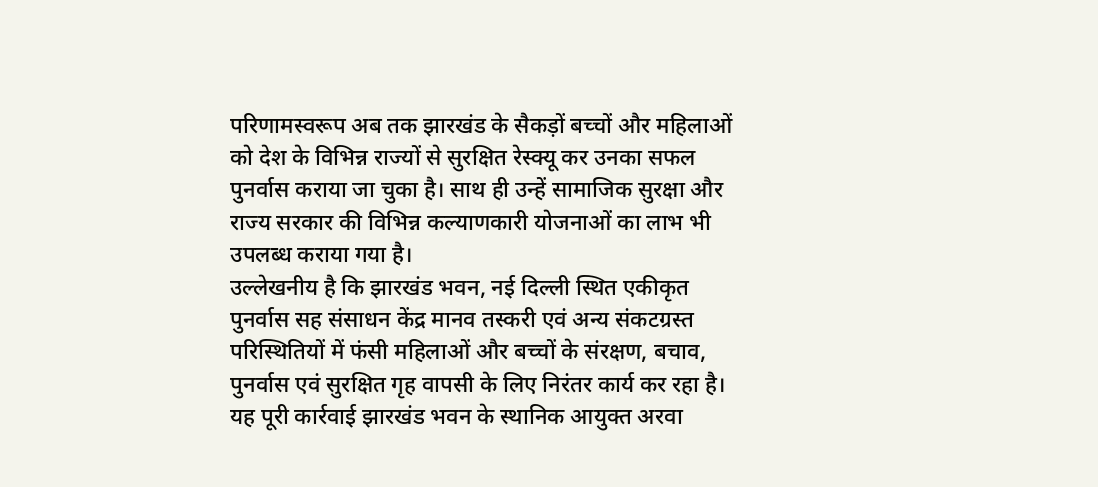परिणामस्वरूप अब तक झारखंड के सैकड़ों बच्चों और महिलाओं को देश के विभिन्न राज्यों से सुरक्षित रेस्क्यू कर उनका सफल पुनर्वास कराया जा चुका है। साथ ही उन्हें सामाजिक सुरक्षा और राज्य सरकार की विभिन्न कल्याणकारी योजनाओं का लाभ भी उपलब्ध कराया गया है।
उल्लेखनीय है कि झारखंड भवन, नई दिल्ली स्थित एकीकृत पुनर्वास सह संसाधन केंद्र मानव तस्करी एवं अन्य संकटग्रस्त परिस्थितियों में फंसी महिलाओं और बच्चों के संरक्षण, बचाव, पुनर्वास एवं सुरक्षित गृह वापसी के लिए निरंतर कार्य कर रहा है। यह पूरी कार्रवाई झारखंड भवन के स्थानिक आयुक्त अरवा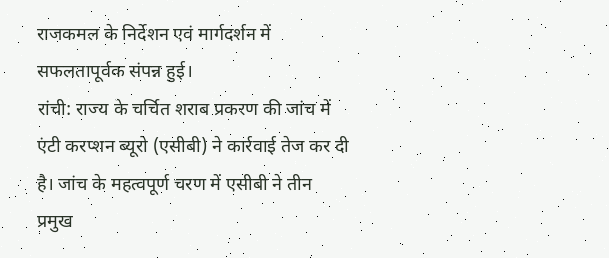राजकमल के निर्देशन एवं मार्गदर्शन में सफलतापूर्वक संपन्न हुई।
रांची: राज्य के चर्चित शराब प्रकरण की जांच में एंटी करप्शन ब्यूरो (एसीबी) ने कार्रवाई तेज कर दी है। जांच के महत्वपूर्ण चरण में एसीबी ने तीन प्रमुख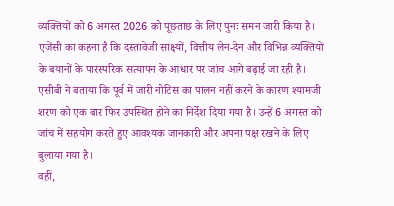व्यक्तियों को 6 अगस्त 2026 को पूछताछ के लिए पुनः समन जारी किया है। एजेंसी का कहना है कि दस्तावेजी साक्ष्यों, वित्तीय लेन-देन और विभिन्न व्यक्तियों के बयानों के पारस्परिक सत्यापन के आधार पर जांच आगे बढ़ाई जा रही है।
एसीबी ने बताया कि पूर्व में जारी नोटिस का पालन नहीं करने के कारण श्यामजी शरण को एक बार फिर उपस्थित होने का निर्देश दिया गया है। उन्हें 6 अगस्त को जांच में सहयोग करते हुए आवश्यक जानकारी और अपना पक्ष रखने के लिए बुलाया गया है।
वहीं,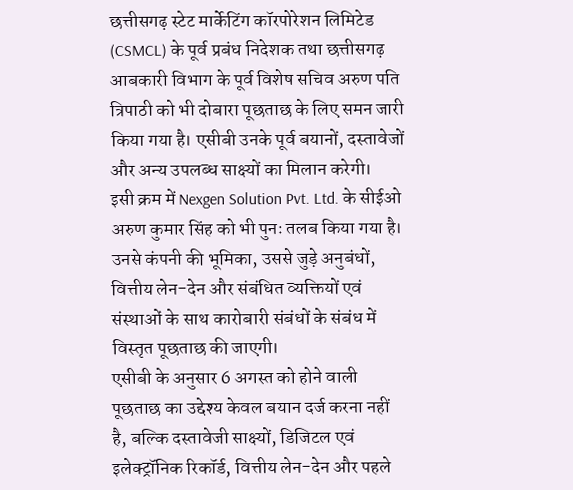छत्तीसगढ़ स्टेट मार्केटिंग कॉरपोरेशन लिमिटेड (CSMCL) के पूर्व प्रबंध निदेशक तथा छत्तीसगढ़ आबकारी विभाग के पूर्व विशेष सचिव अरुण पति त्रिपाठी को भी दोबारा पूछताछ के लिए समन जारी किया गया है। एसीबी उनके पूर्व बयानों, दस्तावेजों और अन्य उपलब्ध साक्ष्यों का मिलान करेगी।
इसी क्रम में Nexgen Solution Pvt. Ltd. के सीईओ अरुण कुमार सिंह को भी पुनः तलब किया गया है। उनसे कंपनी की भूमिका, उससे जुड़े अनुबंधों, वित्तीय लेन-देन और संबंधित व्यक्तियों एवं संस्थाओं के साथ कारोबारी संबंधों के संबंध में विस्तृत पूछताछ की जाएगी।
एसीबी के अनुसार 6 अगस्त को होने वाली पूछताछ का उद्देश्य केवल बयान दर्ज करना नहीं है, बल्कि दस्तावेजी साक्ष्यों, डिजिटल एवं इलेक्ट्रॉनिक रिकॉर्ड, वित्तीय लेन-देन और पहले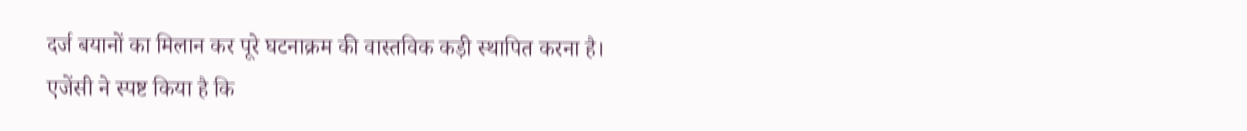दर्ज बयानों का मिलान कर पूरे घटनाक्रम की वास्तविक कड़ी स्थापित करना है।
एजेंसी ने स्पष्ट किया है कि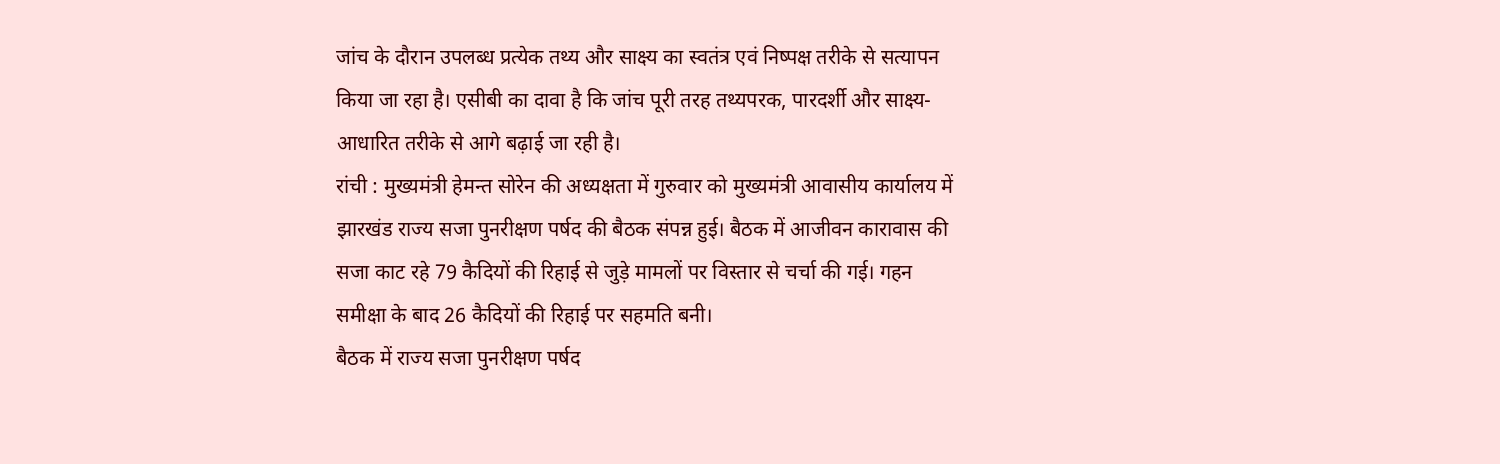जांच के दौरान उपलब्ध प्रत्येक तथ्य और साक्ष्य का स्वतंत्र एवं निष्पक्ष तरीके से सत्यापन किया जा रहा है। एसीबी का दावा है कि जांच पूरी तरह तथ्यपरक, पारदर्शी और साक्ष्य-आधारित तरीके से आगे बढ़ाई जा रही है।
रांची : मुख्यमंत्री हेमन्त सोरेन की अध्यक्षता में गुरुवार को मुख्यमंत्री आवासीय कार्यालय में झारखंड राज्य सजा पुनरीक्षण पर्षद की बैठक संपन्न हुई। बैठक में आजीवन कारावास की सजा काट रहे 79 कैदियों की रिहाई से जुड़े मामलों पर विस्तार से चर्चा की गई। गहन समीक्षा के बाद 26 कैदियों की रिहाई पर सहमति बनी।
बैठक में राज्य सजा पुनरीक्षण पर्षद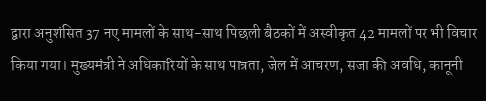द्वारा अनुशंसित 37 नए मामलों के साथ-साथ पिछली बैठकों में अस्वीकृत 42 मामलों पर भी विचार किया गया। मुख्यमंत्री ने अधिकारियों के साथ पात्रता, जेल में आचरण, सजा की अवधि, कानूनी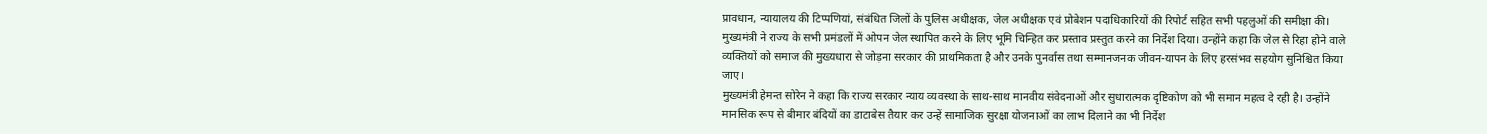प्रावधान, न्यायालय की टिप्पणियां, संबंधित जिलों के पुलिस अधीक्षक, जेल अधीक्षक एवं प्रोबेशन पदाधिकारियों की रिपोर्ट सहित सभी पहलुओं की समीक्षा की।
मुख्यमंत्री ने राज्य के सभी प्रमंडलों में ओपन जेल स्थापित करने के लिए भूमि चिन्हित कर प्रस्ताव प्रस्तुत करने का निर्देश दिया। उन्होंने कहा कि जेल से रिहा होने वाले व्यक्तियों को समाज की मुख्यधारा से जोड़ना सरकार की प्राथमिकता है और उनके पुनर्वास तथा सम्मानजनक जीवन-यापन के लिए हरसंभव सहयोग सुनिश्चित किया जाए।
मुख्यमंत्री हेमन्त सोरेन ने कहा कि राज्य सरकार न्याय व्यवस्था के साथ-साथ मानवीय संवेदनाओं और सुधारात्मक दृष्टिकोण को भी समान महत्व दे रही है। उन्होंने मानसिक रूप से बीमार बंदियों का डाटाबेस तैयार कर उन्हें सामाजिक सुरक्षा योजनाओं का लाभ दिलाने का भी निर्देश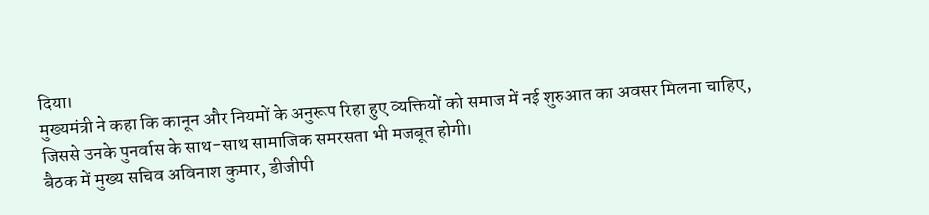दिया।
मुख्यमंत्री ने कहा कि कानून और नियमों के अनुरूप रिहा हुए व्यक्तियों को समाज में नई शुरुआत का अवसर मिलना चाहिए, जिससे उनके पुनर्वास के साथ-साथ सामाजिक समरसता भी मजबूत होगी।
बैठक में मुख्य सचिव अविनाश कुमार, डीजीपी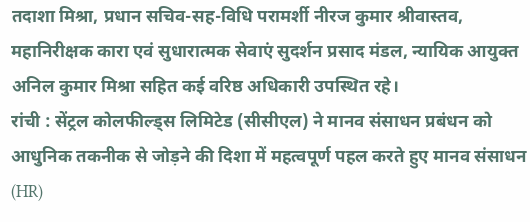तदाशा मिश्रा, प्रधान सचिव-सह-विधि परामर्शी नीरज कुमार श्रीवास्तव, महानिरीक्षक कारा एवं सुधारात्मक सेवाएं सुदर्शन प्रसाद मंडल, न्यायिक आयुक्त अनिल कुमार मिश्रा सहित कई वरिष्ठ अधिकारी उपस्थित रहे।
रांची : सेंट्रल कोलफील्ड्स लिमिटेड (सीसीएल) ने मानव संसाधन प्रबंधन को आधुनिक तकनीक से जोड़ने की दिशा में महत्वपूर्ण पहल करते हुए मानव संसाधन (HR)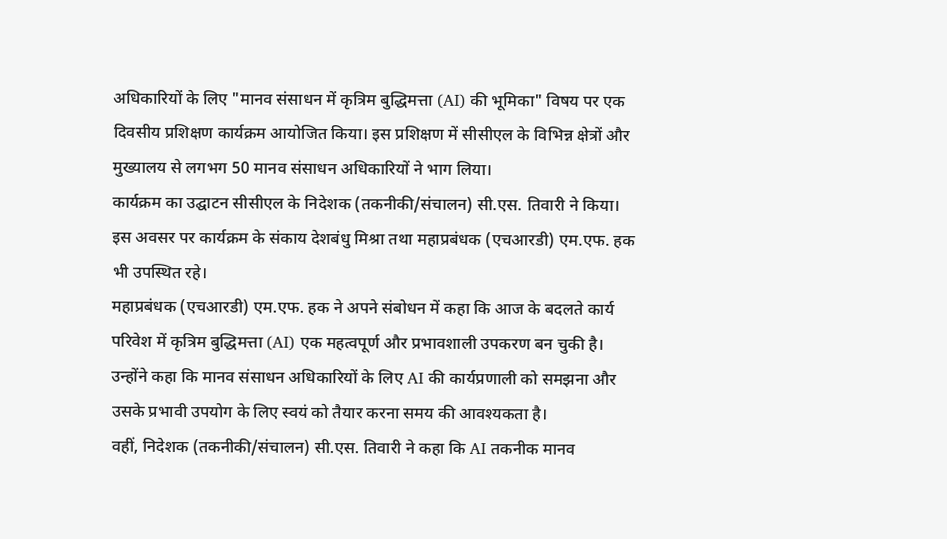अधिकारियों के लिए "मानव संसाधन में कृत्रिम बुद्धिमत्ता (AI) की भूमिका" विषय पर एक दिवसीय प्रशिक्षण कार्यक्रम आयोजित किया। इस प्रशिक्षण में सीसीएल के विभिन्न क्षेत्रों और मुख्यालय से लगभग 50 मानव संसाधन अधिकारियों ने भाग लिया।
कार्यक्रम का उद्घाटन सीसीएल के निदेशक (तकनीकी/संचालन) सी.एस. तिवारी ने किया। इस अवसर पर कार्यक्रम के संकाय देशबंधु मिश्रा तथा महाप्रबंधक (एचआरडी) एम.एफ. हक भी उपस्थित रहे।
महाप्रबंधक (एचआरडी) एम.एफ. हक ने अपने संबोधन में कहा कि आज के बदलते कार्य परिवेश में कृत्रिम बुद्धिमत्ता (AI) एक महत्वपूर्ण और प्रभावशाली उपकरण बन चुकी है। उन्होंने कहा कि मानव संसाधन अधिकारियों के लिए AI की कार्यप्रणाली को समझना और उसके प्रभावी उपयोग के लिए स्वयं को तैयार करना समय की आवश्यकता है।
वहीं, निदेशक (तकनीकी/संचालन) सी.एस. तिवारी ने कहा कि AI तकनीक मानव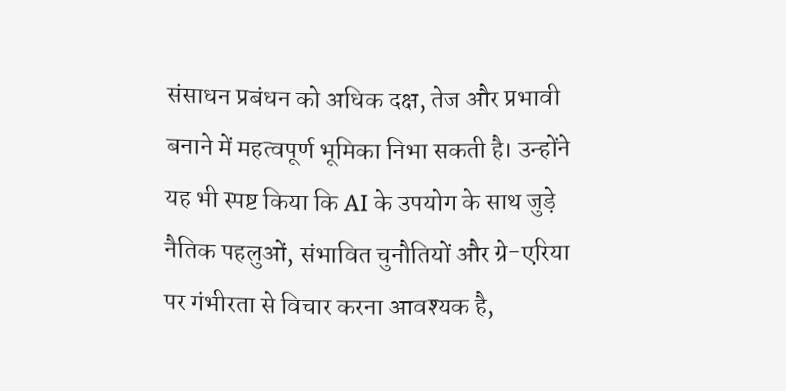संसाधन प्रबंधन को अधिक दक्ष, तेज और प्रभावी बनाने में महत्वपूर्ण भूमिका निभा सकती है। उन्होंने यह भी स्पष्ट किया कि AI के उपयोग के साथ जुड़े नैतिक पहलुओं, संभावित चुनौतियों और ग्रे-एरिया पर गंभीरता से विचार करना आवश्यक है,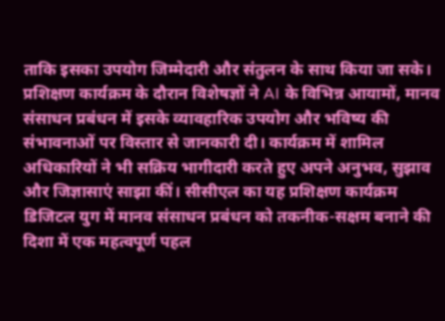ताकि इसका उपयोग जिम्मेदारी और संतुलन के साथ किया जा सके।
प्रशिक्षण कार्यक्रम के दौरान विशेषज्ञों ने AI के विभिन्न आयामों, मानव संसाधन प्रबंधन में इसके व्यावहारिक उपयोग और भविष्य की संभावनाओं पर विस्तार से जानकारी दी। कार्यक्रम में शामिल अधिकारियों ने भी सक्रिय भागीदारी करते हुए अपने अनुभव, सुझाव और जिज्ञासाएं साझा कीं। सीसीएल का यह प्रशिक्षण कार्यक्रम डिजिटल युग में मानव संसाधन प्रबंधन को तकनीक-सक्षम बनाने की दिशा में एक महत्वपूर्ण पहल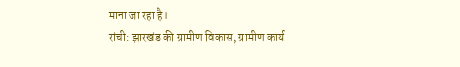माना जा रहा है।
रांची: झारखंड की ग्रामीण विकास, ग्रामीण कार्य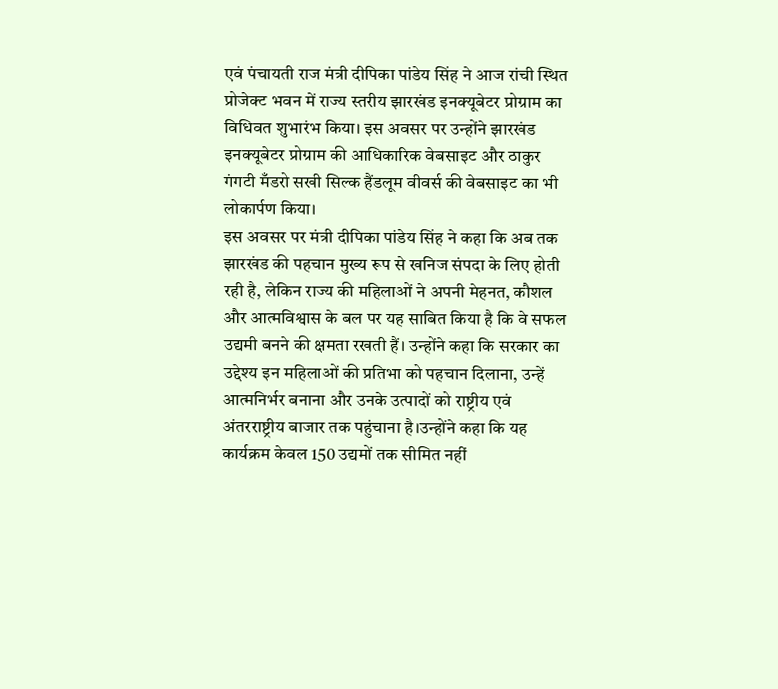एवं पंचायती राज मंत्री दीपिका पांडेय सिंह ने आज रांची स्थित प्रोजेक्ट भवन में राज्य स्तरीय झारखंड इनक्यूबेटर प्रोग्राम का विधिवत शुभारंभ किया। इस अवसर पर उन्होंने झारखंड इनक्यूबेटर प्रोग्राम की आधिकारिक वेबसाइट और ठाकुर गंगटी मँडरो सखी सिल्क हैंडलूम वीवर्स की वेबसाइट का भी लोकार्पण किया।
इस अवसर पर मंत्री दीपिका पांडेय सिंह ने कहा कि अब तक झारखंड की पहचान मुख्य रूप से खनिज संपदा के लिए होती रही है, लेकिन राज्य की महिलाओं ने अपनी मेहनत, कौशल और आत्मविश्वास के बल पर यह साबित किया है कि वे सफल उद्यमी बनने की क्षमता रखती हैं। उन्होंने कहा कि सरकार का उद्देश्य इन महिलाओं की प्रतिभा को पहचान दिलाना, उन्हें आत्मनिर्भर बनाना और उनके उत्पादों को राष्ट्रीय एवं अंतरराष्ट्रीय बाजार तक पहुंचाना है।उन्होंने कहा कि यह कार्यक्रम केवल 150 उद्यमों तक सीमित नहीं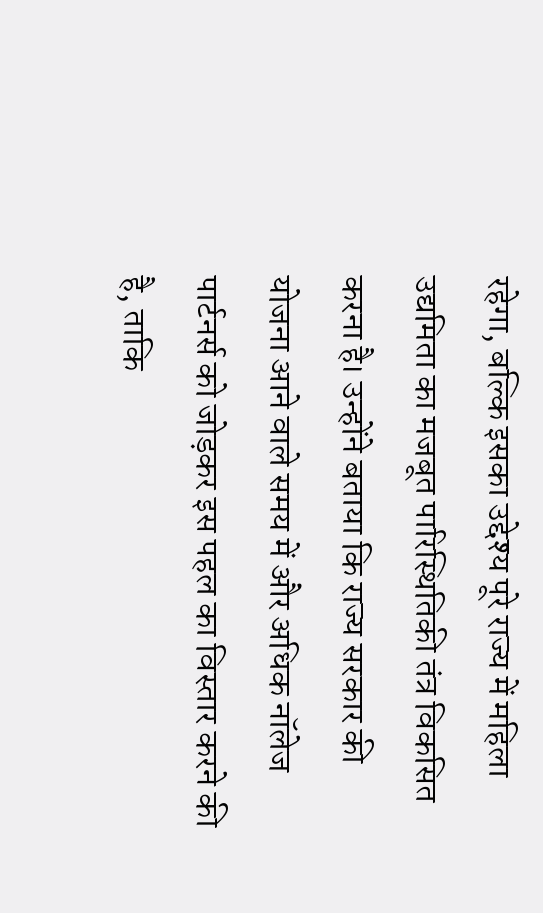रहेगा, बल्कि इसका उद्देश्य पूरे राज्य में महिला उद्यमिता का मजबूत पारिस्थितिकी तंत्र विकसित करना है। उन्होंने बताया कि राज्य सरकार की योजना आने वाले समय में और अधिक नॉलेज पार्टनर्स को जोड़कर इस पहल का विस्तार करने की है, ताकि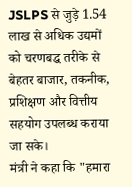JSLPS से जुड़े 1.54 लाख से अधिक उद्यमों को चरणबद्ध तरीके से बेहतर बाजार, तकनीक, प्रशिक्षण और वित्तीय सहयोग उपलब्ध कराया जा सके।
मंत्री ने कहा कि "हमारा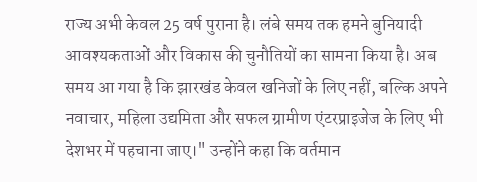राज्य अभी केवल 25 वर्ष पुराना है। लंबे समय तक हमने बुनियादी आवश्यकताओं और विकास की चुनौतियों का सामना किया है। अब समय आ गया है कि झारखंड केवल खनिजों के लिए नहीं, बल्कि अपने नवाचार, महिला उद्यमिता और सफल ग्रामीण एंटरप्राइजेज के लिए भी देशभर में पहचाना जाए।" उन्होंने कहा कि वर्तमान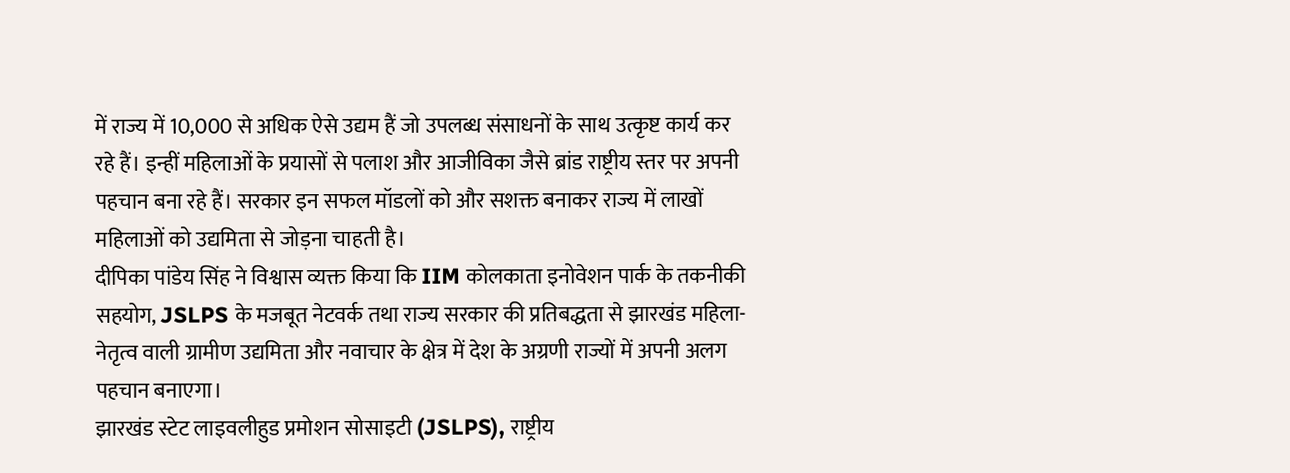में राज्य में 10,000 से अधिक ऐसे उद्यम हैं जो उपलब्ध संसाधनों के साथ उत्कृष्ट कार्य कर रहे हैं। इन्हीं महिलाओं के प्रयासों से पलाश और आजीविका जैसे ब्रांड राष्ट्रीय स्तर पर अपनी पहचान बना रहे हैं। सरकार इन सफल मॉडलों को और सशक्त बनाकर राज्य में लाखों महिलाओं को उद्यमिता से जोड़ना चाहती है।
दीपिका पांडेय सिंह ने विश्वास व्यक्त किया कि IIM कोलकाता इनोवेशन पार्क के तकनीकी सहयोग, JSLPS के मजबूत नेटवर्क तथा राज्य सरकार की प्रतिबद्धता से झारखंड महिला-नेतृत्व वाली ग्रामीण उद्यमिता और नवाचार के क्षेत्र में देश के अग्रणी राज्यों में अपनी अलग पहचान बनाएगा।
झारखंड स्टेट लाइवलीहुड प्रमोशन सोसाइटी (JSLPS), राष्ट्रीय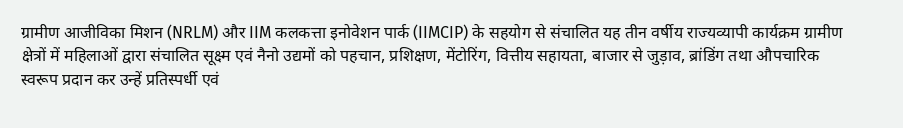ग्रामीण आजीविका मिशन (NRLM) और IIM कलकत्ता इनोवेशन पार्क (IIMCIP) के सहयोग से संचालित यह तीन वर्षीय राज्यव्यापी कार्यक्रम ग्रामीण क्षेत्रों में महिलाओं द्वारा संचालित सूक्ष्म एवं नैनो उद्यमों को पहचान, प्रशिक्षण, मेंटोरिंग, वित्तीय सहायता, बाजार से जुड़ाव, ब्रांडिंग तथा औपचारिक स्वरूप प्रदान कर उन्हें प्रतिस्पर्धी एवं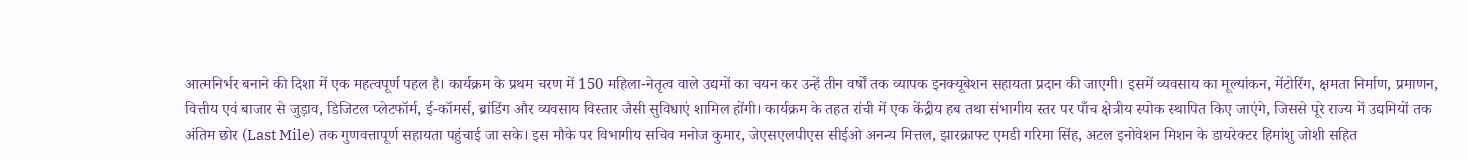आत्मनिर्भर बनाने की दिशा में एक महत्वपूर्ण पहल है। कार्यक्रम के प्रथम चरण में 150 महिला-नेतृत्व वाले उद्यमों का चयन कर उन्हें तीन वर्षों तक व्यापक इनक्यूबेशन सहायता प्रदान की जाएगी। इसमें व्यवसाय का मूल्यांकन, मेंटोरिंग, क्षमता निर्माण, प्रमाणन, वित्तीय एवं बाजार से जुड़ाव, डिजिटल प्लेटफॉर्म, ई-कॉमर्स, ब्रांडिंग और व्यवसाय विस्तार जैसी सुविधाएं शामिल होंगी। कार्यक्रम के तहत रांची में एक केंद्रीय हब तथा संभागीय स्तर पर पाँच क्षेत्रीय स्पोक स्थापित किए जाएंगे, जिससे पूरे राज्य में उद्यमियों तक अंतिम छोर (Last Mile) तक गुणवत्तापूर्ण सहायता पहुंचाई जा सके। इस मौके पर विभागीय सचिव मनोज कुमार, जेएसएलपीएस सीईओ अनन्य मित्तल, झारक्राफ्ट एमडी गरिमा सिंह, अटल इनोवेशन मिशन के डायरेक्टर हिमांशु जोशी सहित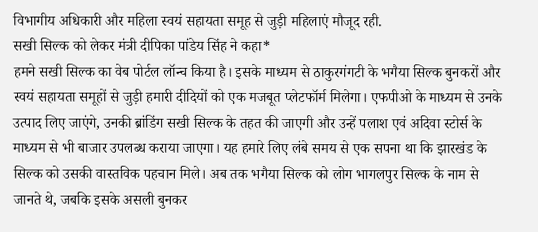विभागीय अधिकारी और महिला स्वयं सहायता समूह से जुड़ी महिलाएं मौजूद रही.
सखी सिल्क को लेकर मंत्री दीपिका पांडेय सिंह ने कहा*
हमने सखी सिल्क का वेब पोर्टल लॉन्च किया है। इसके माध्यम से ठाकुरगंगटी के भगैया सिल्क बुनकरों और स्वयं सहायता समूहों से जुड़ी हमारी दीदियों को एक मजबूत प्लेटफॉर्म मिलेगा। एफपीओ के माध्यम से उनके उत्पाद लिए जाएंगे, उनकी ब्रांडिंग सखी सिल्क के तहत की जाएगी और उन्हें पलाश एवं अदिवा स्टोर्स के माध्यम से भी बाजार उपलब्ध कराया जाएगा। यह हमारे लिए लंबे समय से एक सपना था कि झारखंड के सिल्क को उसकी वास्तविक पहचान मिले। अब तक भगैया सिल्क को लोग भागलपुर सिल्क के नाम से जानते थे, जबकि इसके असली बुनकर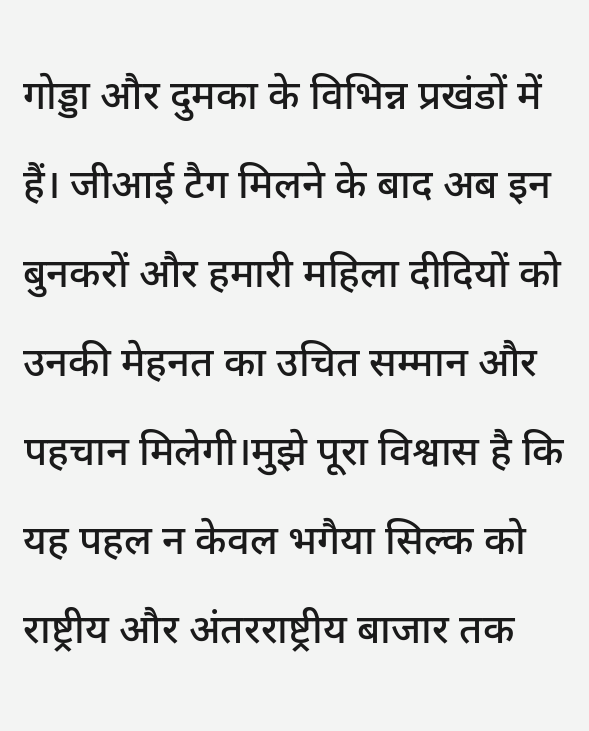गोड्डा और दुमका के विभिन्न प्रखंडों में हैं। जीआई टैग मिलने के बाद अब इन बुनकरों और हमारी महिला दीदियों को उनकी मेहनत का उचित सम्मान और पहचान मिलेगी।मुझे पूरा विश्वास है कि यह पहल न केवल भगैया सिल्क को राष्ट्रीय और अंतरराष्ट्रीय बाजार तक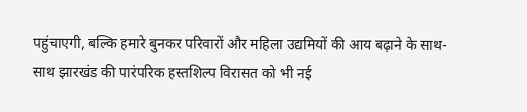पहुंचाएगी, बल्कि हमारे बुनकर परिवारों और महिला उद्यमियों की आय बढ़ाने के साथ-साथ झारखंड की पारंपरिक हस्तशिल्प विरासत को भी नई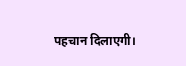पहचान दिलाएगी।